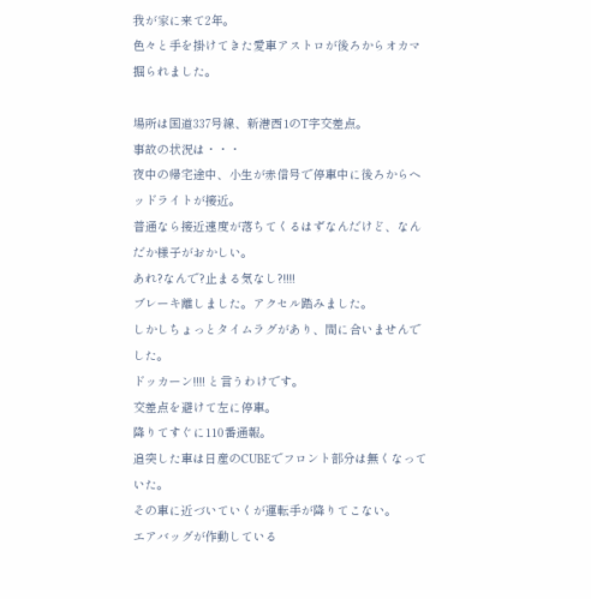我が家に来て2年。
色々と手を掛けてきた愛車アストロが後ろからオカマ掘られました。

場所は国道337号線、新港西1のT字交差点。
事故の状況は・・・
夜中の帰宅途中、小生が赤信号で停車中に後ろからヘッドライトが接近。
普通なら接近速度が落ちてくるはずなんだけど、なんだか様子がおかしい。
あれ?なんで?止まる気なし?!!!!
ブレーキ離しました。アクセル踏みました。
しかしちょっとタイムラグがあり、間に合いませんでした。
ドッカーン!!!! と言うわけです。
交差点を避けて左に停車。
降りてすぐに110番通報。
追突した車は日産のCUBEでフロント部分は無くなっていた。
その車に近づいていくが運転手が降りてこない。
エアバッグが作動している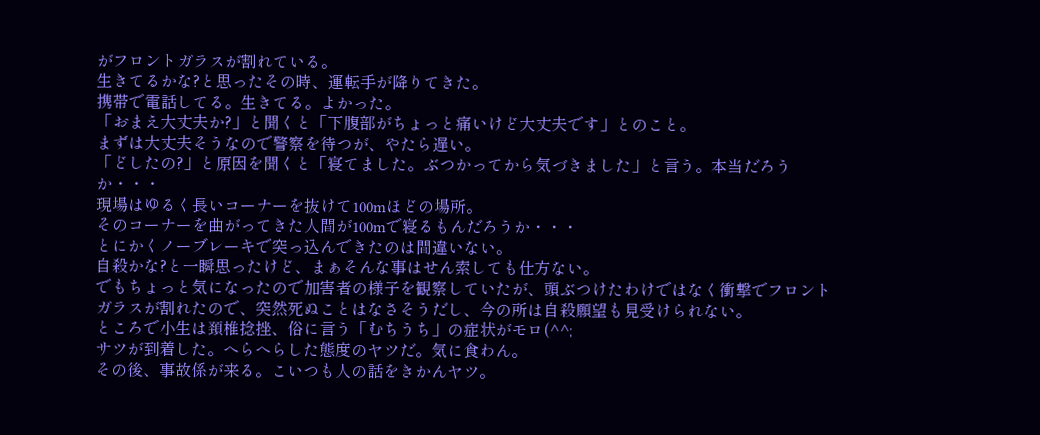がフロントガラスが割れている。
生きてるかな?と思ったその時、運転手が降りてきた。
携帯で電話してる。生きてる。よかった。
「おまえ大丈夫か?」と聞くと「下腹部がちょっと痛いけど大丈夫です」とのこと。
まずは大丈夫そうなので警察を待つが、やたら遅い。
「どしたの?」と原因を聞くと「寝てました。ぶつかってから気づきました」と言う。本当だろうか・・・
現場はゆるく長いコーナーを抜けて100mほどの場所。
そのコーナーを曲がってきた人間が100mで寝るもんだろうか・・・
とにかくノーブレーキで突っ込んできたのは間違いない。
自殺かな?と一瞬思ったけど、まぁそんな事はせん索しても仕方ない。
でもちょっと気になったので加害者の様子を観察していたが、頭ぶつけたわけではなく衝撃でフロントガラスが割れたので、突然死ぬことはなさそうだし、今の所は自殺願望も見受けられない。
ところで小生は頚椎捻挫、俗に言う「むちうち」の症状がモロ(^^;
サツが到着した。へらへらした態度のヤツだ。気に食わん。
その後、事故係が来る。こいつも人の話をきかんヤツ。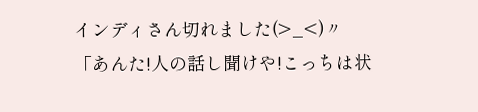インディさん切れました(>_<)〃
「あんた!人の話し聞けや!こっちは状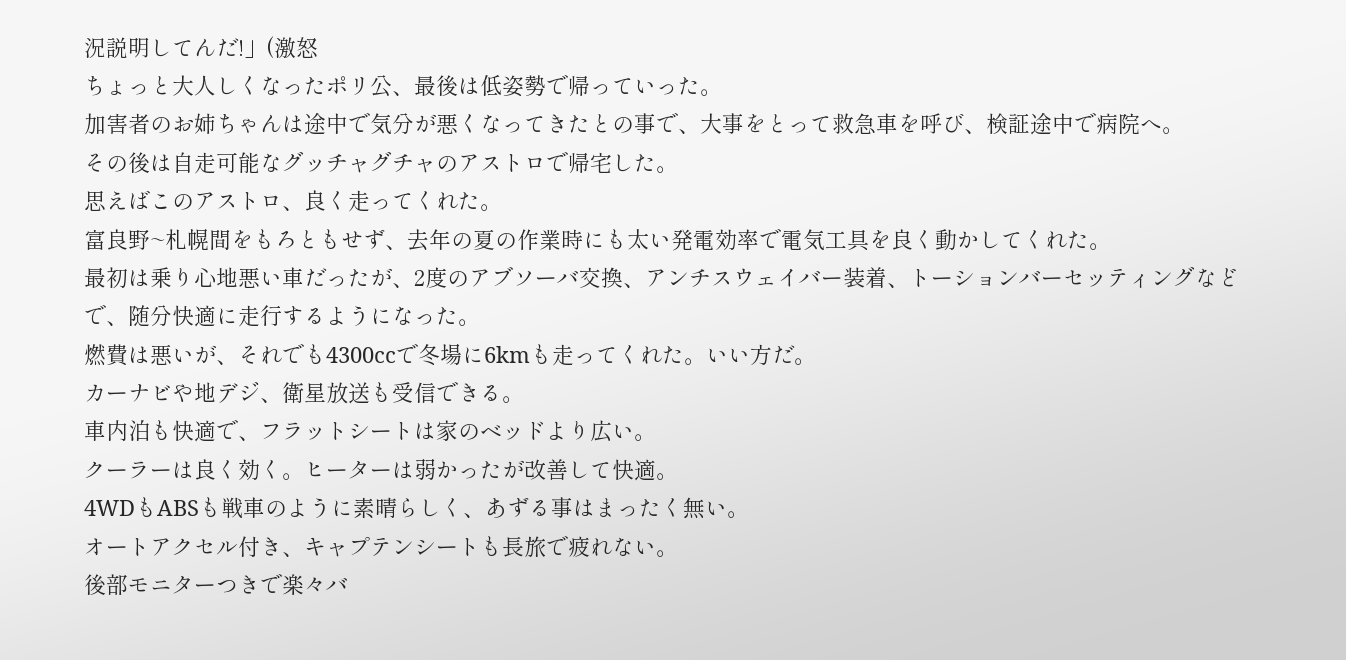況説明してんだ!」(激怒
ちょっと大人しくなったポリ公、最後は低姿勢で帰っていった。
加害者のお姉ちゃんは途中で気分が悪くなってきたとの事で、大事をとって救急車を呼び、検証途中で病院へ。
その後は自走可能なグッチャグチャのアストロで帰宅した。
思えばこのアストロ、良く走ってくれた。
富良野~札幌間をもろともせず、去年の夏の作業時にも太い発電効率で電気工具を良く動かしてくれた。
最初は乗り心地悪い車だったが、2度のアブソーバ交換、アンチスウェイバー装着、トーションバーセッティングなどで、随分快適に走行するようになった。
燃費は悪いが、それでも4300ccで冬場に6kmも走ってくれた。いい方だ。
カーナビや地デジ、衛星放送も受信できる。
車内泊も快適で、フラットシートは家のベッドより広い。
クーラーは良く効く。ヒーターは弱かったが改善して快適。
4WDもABSも戦車のように素晴らしく、あずる事はまったく無い。
オートアクセル付き、キャプテンシートも長旅で疲れない。
後部モニターつきで楽々バ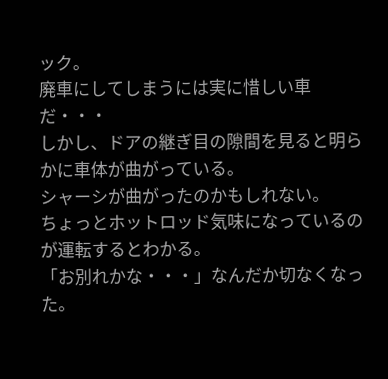ック。
廃車にしてしまうには実に惜しい車だ・・・
しかし、ドアの継ぎ目の隙間を見ると明らかに車体が曲がっている。
シャーシが曲がったのかもしれない。
ちょっとホットロッド気味になっているのが運転するとわかる。
「お別れかな・・・」なんだか切なくなった。